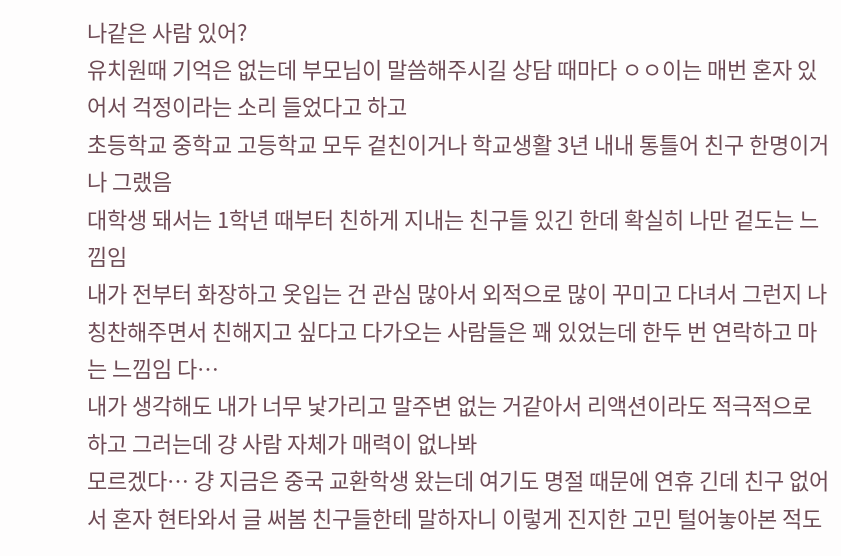나같은 사람 있어?
유치원때 기억은 없는데 부모님이 말씀해주시길 상담 때마다 ㅇㅇ이는 매번 혼자 있어서 걱정이라는 소리 들었다고 하고
초등학교 중학교 고등학교 모두 겉친이거나 학교생활 3년 내내 통틀어 친구 한명이거나 그랬음
대학생 돼서는 1학년 때부터 친하게 지내는 친구들 있긴 한데 확실히 나만 겉도는 느낌임
내가 전부터 화장하고 옷입는 건 관심 많아서 외적으로 많이 꾸미고 다녀서 그런지 나 칭찬해주면서 친해지고 싶다고 다가오는 사람들은 꽤 있었는데 한두 번 연락하고 마는 느낌임 다…
내가 생각해도 내가 너무 낯가리고 말주변 없는 거같아서 리액션이라도 적극적으로 하고 그러는데 걍 사람 자체가 매력이 없나봐
모르겠다… 걍 지금은 중국 교환학생 왔는데 여기도 명절 때문에 연휴 긴데 친구 없어서 혼자 현타와서 글 써봄 친구들한테 말하자니 이렇게 진지한 고민 털어놓아본 적도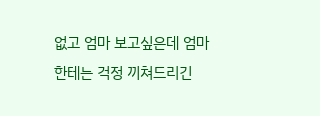없고 엄마 보고싶은데 엄마한테는 걱정 끼쳐드리긴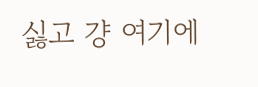싫고 걍 여기에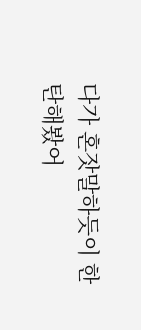다가 혼잣말하듯이 한탄해봤어